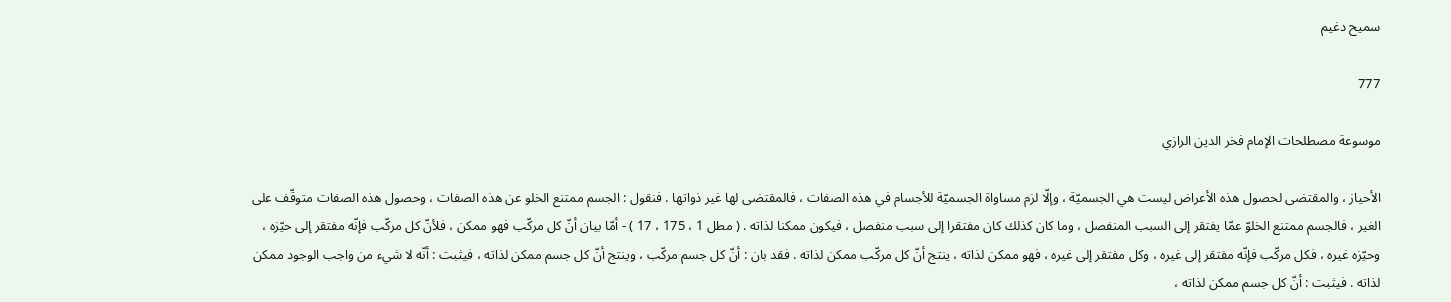سميح دغيم

777

موسوعة مصطلحات الإمام فخر الدين الرازي

الأحياز ، والمقتضى لحصول هذه الأعراض ليست هي الجسميّة ، وإلّا لزم مساواة الجسميّة للأجسام في هذه الصفات ، فالمقتضى لها غير ذواتها . فنقول : الجسم ممتنع الخلو عن هذه الصفات ، وحصول هذه الصفات متوقّف على الغير ، فالجسم ممتنع الخلوّ عمّا يفتقر إلى السبب المنفصل ، وما كان كذلك كان مفتقرا إلى سبب منفصل ، فيكون ممكنا لذاته . ( مطل 1 ، 175 ، 17 ) - أمّا بيان أنّ كل مركّب فهو ممكن ، فلأنّ كل مركّب فإنّه مفتقر إلى حيّزه ، وحيّزه غيره ، فكل مركّب فإنّه مفتقر إلى غيره ، وكل مفتقر إلى غيره ، فهو ممكن لذاته ، ينتج أنّ كل مركّب ممكن لذاته . فقد بان : أنّ كل جسم مركّب ، وينتج أنّ كل جسم ممكن لذاته ، فيثبت : أنّه لا شيء من واجب الوجود ممكن لذاته . فيثبت : أنّ كل جسم ممكن لذاته ،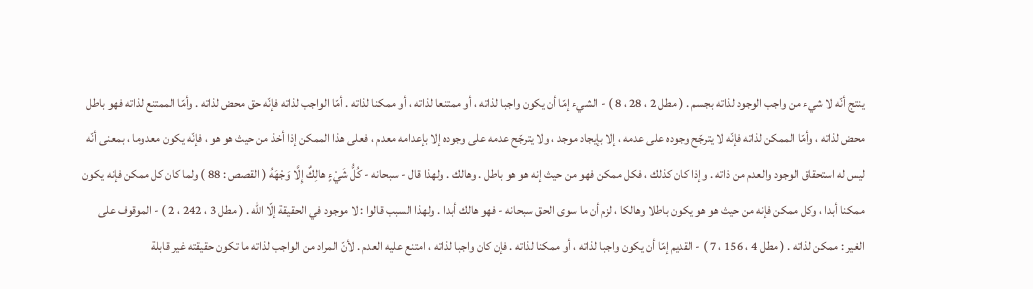ينتج أنّه لا شيء من واجب الوجود لذاته بجسم . ( مطل 2 ، 28 ، 8 ) - الشيء إمّا أن يكون واجبا لذاته ، أو ممتنعا لذاته ، أو ممكنا لذاته . أمّا الواجب لذاته فإنّه حق محض لذاته . وأمّا الممتنع لذاته فهو باطل محض لذاته ، وأمّا الممكن لذاته فإنّه لا يترجّح وجوده على عدمه ، إلا بإيجاد موجد ، ولا يترجّح عدمه على وجوده إلا بإعدامه معدم ، فعلى هذا الممكن إذا أخذ من حيث هو هو ، فإنّه يكون معدوما ، بمعنى أنّه ليس له استحقاق الوجود والعدم من ذاته . وإذا كان كذلك ، فكل ممكن فهو من حيث إنه هو هو باطل . وهالك . ولهذا قال - سبحانه - كُلُّ شَيْءٍ هالِكٌ إِلَّا وَجْهَهُ ( القصص : 88 ) ولما كان كل ممكن فإنه يكون ممكنا أبدا ، وكل ممكن فإنه من حيث هو هو يكون باطلا وهالكا ، لزم أن ما سوى الحق سبحانه - فهو هالك أبدا . ولهذا السبب قالوا : لا موجود في الحقيقة إلّا اللّه . ( مطل 3 ، 242 ، 2 ) - الموقوف على الغير : ممكن لذاته . ( مطل 4 ، 156 ، 7 ) - القديم إمّا أن يكون واجبا لذاته ، أو ممكنا لذاته . فإن كان واجبا لذاته ، امتنع عليه العدم . لأنّ المراد من الواجب لذاته ما تكون حقيقته غير قابلة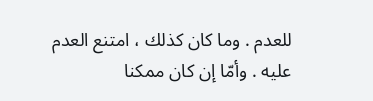للعدم . وما كان كذلك ، امتنع العدم عليه . وأمّا إن كان ممكنا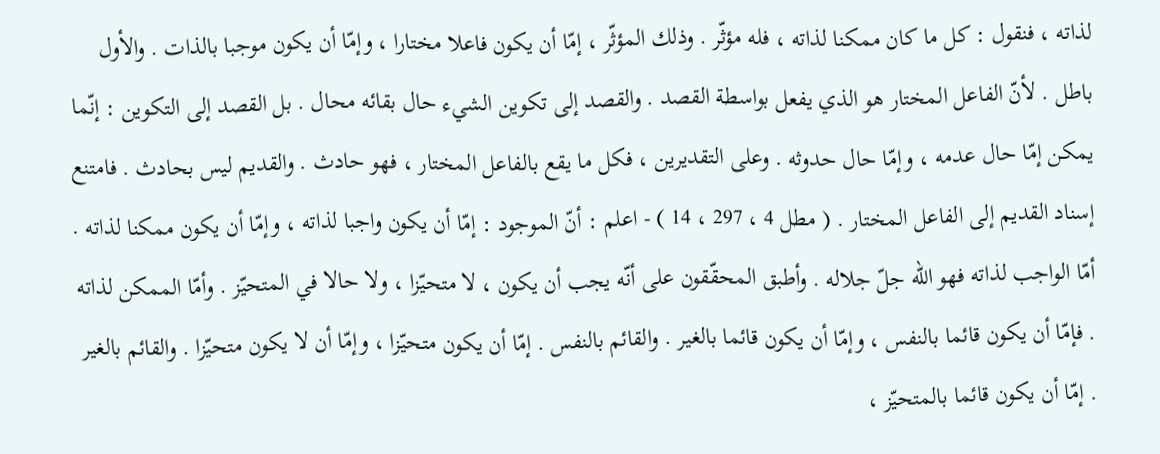لذاته ، فنقول : كل ما كان ممكنا لذاته ، فله مؤثّر . وذلك المؤثّر ، إمّا أن يكون فاعلا مختارا ، وإمّا أن يكون موجبا بالذات . والأول باطل . لأنّ الفاعل المختار هو الذي يفعل بواسطة القصد . والقصد إلى تكوين الشيء حال بقائه محال . بل القصد إلى التكوين : إنّما يمكن إمّا حال عدمه ، وإمّا حال حدوثه . وعلى التقديرين ، فكل ما يقع بالفاعل المختار ، فهو حادث . والقديم ليس بحادث . فامتنع إسناد القديم إلى الفاعل المختار . ( مطل 4 ، 297 ، 14 ) - اعلم : أنّ الموجود : إمّا أن يكون واجبا لذاته ، وإمّا أن يكون ممكنا لذاته . أمّا الواجب لذاته فهو اللّه جلّ جلاله . وأطبق المحقّقون على أنّه يجب أن يكون ، لا متحيّزا ، ولا حالا في المتحيّز . وأمّا الممكن لذاته . فإمّا أن يكون قائما بالنفس ، وإمّا أن يكون قائما بالغير . والقائم بالنفس . إمّا أن يكون متحيّزا ، وإمّا أن لا يكون متحيّزا . والقائم بالغير . إمّا أن يكون قائما بالمتحيّز ،